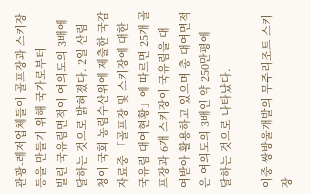관광-레저업체들이 골프장과 스키장등을 만들기 위해 국가로부터
빌린 국유림면적이 여의도의 3배에 달하는 것으로 밝혀졌다. 2일 산림
청이 국회 농림수산위에 제출한 국감자료중 「골프장 및 스키장에 대한
국유림 대여현황」에 따르면 25개 골프장과 6개 스키장이 국유림을 대
여받아 활용하고 있으며 총 대여면적은 여의도의 3배인 약 250만평에
달하는 것으로 나타났다.

이중 쌍방울개발의 무주리조트 스키장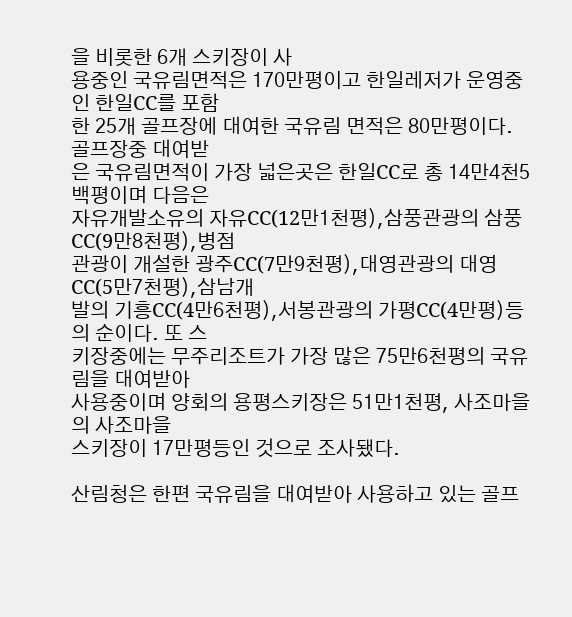을 비롯한 6개 스키장이 사
용중인 국유림면적은 170만평이고 한일레저가 운영중인 한일CC를 포함
한 25개 골프장에 대여한 국유림 면적은 80만평이다. 골프장중 대여받
은 국유림면적이 가장 넓은곳은 한일CC로 총 14만4천5백평이며 다음은
자유개발소유의 자유CC(12만1천평),삼풍관광의 삼풍CC(9만8천평),병점
관광이 개설한 광주CC(7만9천평),대영관광의 대영CC(5만7천평),삼남개
발의 기흥CC(4만6천평),서봉관광의 가평CC(4만평)등의 순이다. 또 스
키장중에는 무주리조트가 가장 많은 75만6천평의 국유림을 대여받아
사용중이며 양회의 용평스키장은 51만1천평, 사조마을의 사조마을
스키장이 17만평등인 것으로 조사됐다.

산림청은 한편 국유림을 대여받아 사용하고 있는 골프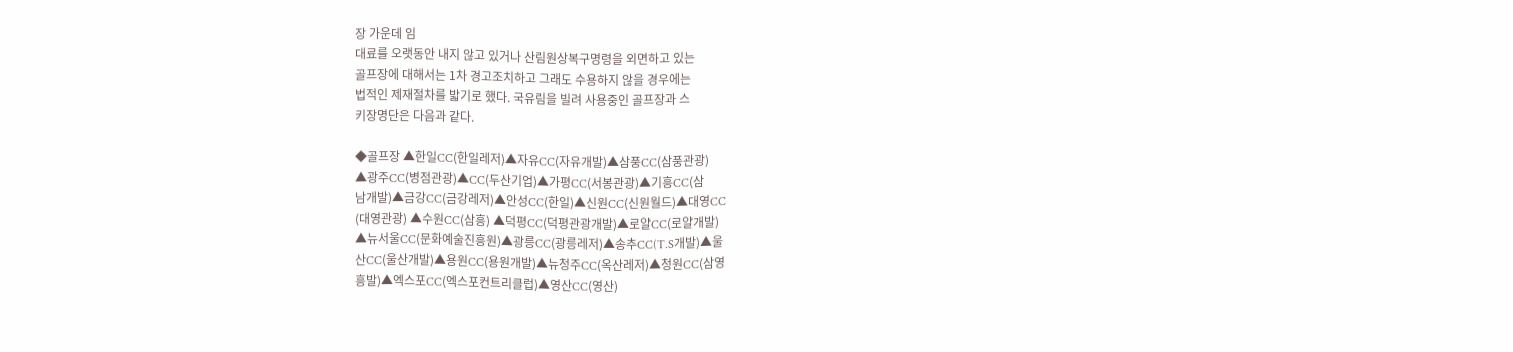장 가운데 임
대료를 오랫동안 내지 않고 있거나 산림원상복구명령을 외면하고 있는
골프장에 대해서는 1차 경고조치하고 그래도 수용하지 않을 경우에는
법적인 제재절차를 밟기로 했다. 국유림을 빌려 사용중인 골프장과 스
키장명단은 다음과 같다.

◆골프장 ▲한일CC(한일레저)▲자유CC(자유개발)▲삼풍CC(삼풍관광)
▲광주CC(병점관광)▲CC(두산기업)▲가평CC(서봉관광)▲기흥CC(삼
남개발)▲금강CC(금강레저)▲안성CC(한일)▲신원CC(신원월드)▲대영CC
(대영관광) ▲수원CC(삼흥) ▲덕평CC(덕평관광개발)▲로얄CC(로얄개발)
▲뉴서울CC(문화예술진흥원)▲광릉CC(광릉레저)▲송추CC(T.S개발)▲울
산CC(울산개발)▲용원CC(용원개발)▲뉴청주CC(옥산레저)▲청원CC(삼영
흥발)▲엑스포CC(엑스포컨트리클럽)▲영산CC(영산)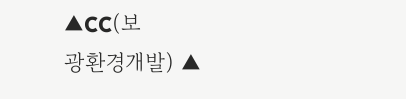▲CC(보
광환경개발) ▲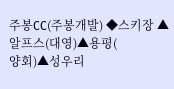주봉CC(주봉개발) ◆스키장 ▲알프스(대영)▲용평(
양회)▲성우리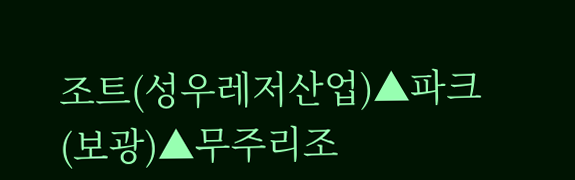조트(성우레저산업)▲파크(보광)▲무주리조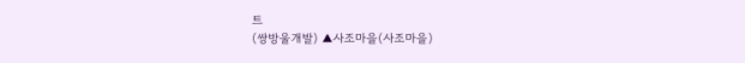트
(쌍방울개발) ▲사조마을(사조마을)